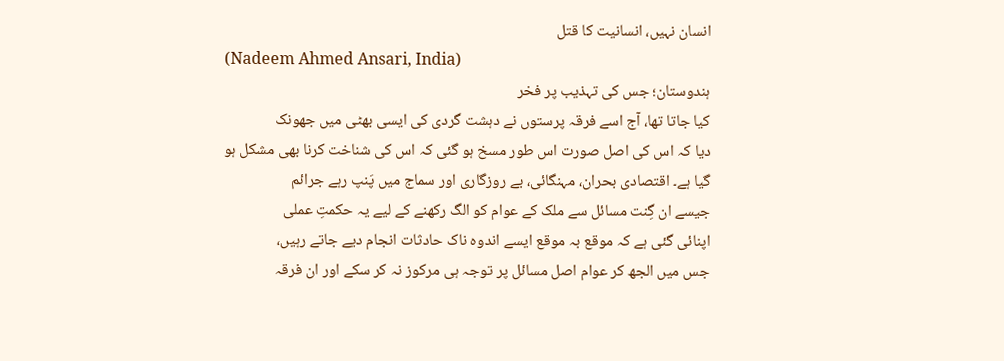انسان نہیں، انسانیت کا قتل
(Nadeem Ahmed Ansari, India)
ہندوستان؛ جس کی تہذیب پر فخر
کیا جاتا تھا، آج اسے فرقہ پرستوں نے دہشت گردی کی ایسی بھٹی میں جھونک
دیا کہ اس کی اصل صورت اس طور مسخ ہو گئی کہ اس کی شناخت کرنا بھی مشکل ہو
گیا ہے۔ اقتصادی بحران، مہنگائی، بے روزگاری اور سماج میں پَنپ رہے جرائم
جیسے ان گِنت مسائل سے ملک کے عوام کو الگ رکھنے کے لیے یہ حکمتِ عملی
اپنائی گئی ہے کہ موقع بہ موقع ایسے اندوہ ناک حادثات انجام دیے جاتے رہیں،
جس میں الجھ کر عوام اصل مسائل پر توجہ ہی مرکوز نہ کر سکے اور ان فرقہ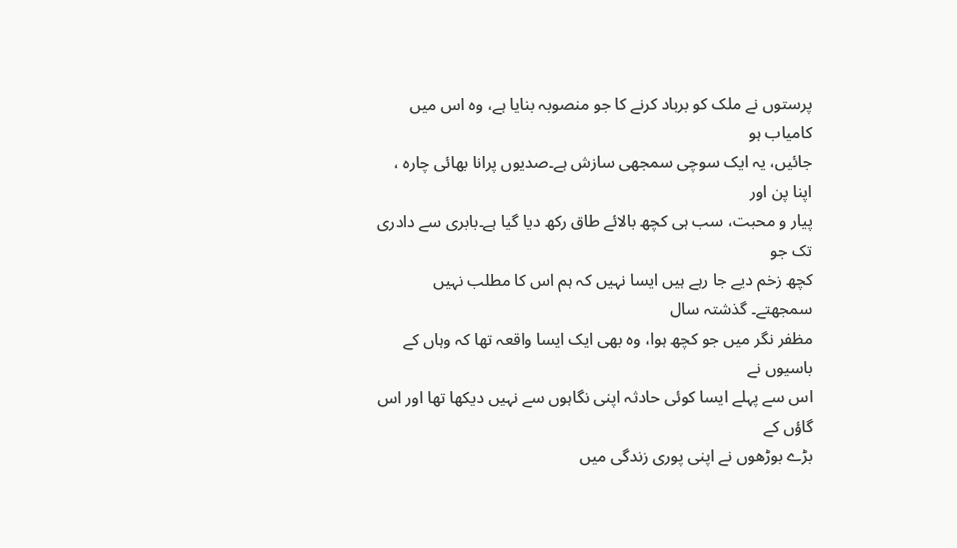پرستوں نے ملک کو برباد کرنے کا جو منصوبہ بنایا ہے، وہ اس میں کامیاب ہو
جائیں، یہ ایک سوچی سمجھی سازش ہے۔صدیوں پرانا بھائی چارہ ، اپنا پن اور
پیار و محبت، سب ہی کچھ بالائے طاق رکھ دیا گیا ہے۔بابری سے دادری تک جو
کچھ زخم دیے جا رہے ہیں ایسا نہیں کہ ہم اس کا مطلب نہیں سمجھتے۔ گذشتہ سال
مظفر نگر میں جو کچھ ہوا، وہ بھی ایک ایسا واقعہ تھا کہ وہاں کے باسیوں نے
اس سے پہلے ایسا کوئی حادثہ اپنی نگاہوں سے نہیں دیکھا تھا اور اس گاؤں کے
بڑے بوڑھوں نے اپنی پوری زندگی میں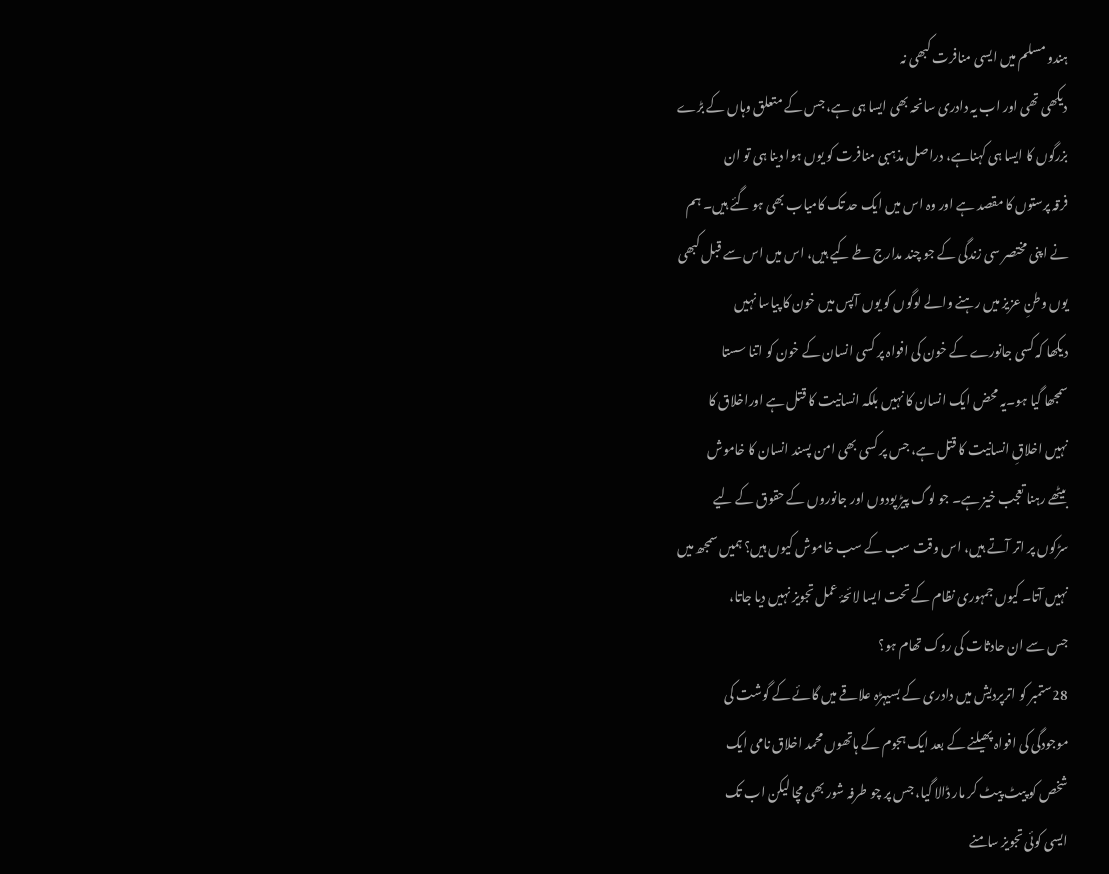ہندو مسلم میں ایسی منافرت کبھی نہ
دیکھی تھی اور اب یہ دادری سانحہ بھی ایسا ہی ہے، جس کے متعلق وہاں کے بڑے
بزرگوں کا ایسا ہی کہناہے، دراصل مذہبی منافرت کو یوں ہوا دینا ہی تو ان
فرقہ پرستوں کا مقصد ہے اور وہ اس میں ایک حد تک کامیاب بھی ہو گئے ہیں۔ ہم
نے اپنی مختصر سی زندگی کے جو چند مدارج طے کیے ہیں، اس میں اس سے قبل کبھی
یوں وطنِ عزیز میں رہنے والے لوگوں کو یوں آپس میں خون کا پیاسا نہیں
دیکھا کہ کسی جانورے کے خون کی افواہ پر کسی انسان کے خون کو اتنا سستا
سمجھا گیا ہو۔یہ محض ایک انسان کا نہیں بلکہ انسانیت کا قتل ہے اوراخلاق کا
نہیں اخلاقِ انسانیت کا قتل ہے، جس پر کسی بھی امن پسند انسان کا خاموش
بیٹھے رہنا تعجب خیز ہے۔ جو لوگ پیڑ پودوں اور جانوروں کے حقوق کے لیے
سڑکوں پر اتر آتے ہیں، اس وقت سب کے سب خاموش کیوں ہیں؟ ہمیں سمجھ میں
نہیں آتا۔ کیوں جمہوری نظام کے تحت ایسا لائحۂ عمل تجویز نہیں دیا جاتا،
جس سے ان حادثات کی روک تھام ہو؟
28ستمبر کو اترپردیش میں دادری کے بسیہڑہ علاقے میں گائے کے گوشت کی
موجودگی کی افواہ پھیلنے کے بعد ایک ہجوم کے ہاتھوں محمد اخلاق نامی ایک
شخص کو پیٹ پیٹ کر مار ڈالا گیا، جس پر چو طرفہ شور بھی مچا لیکن اب تک
ایسی کوئی تجویز سامنے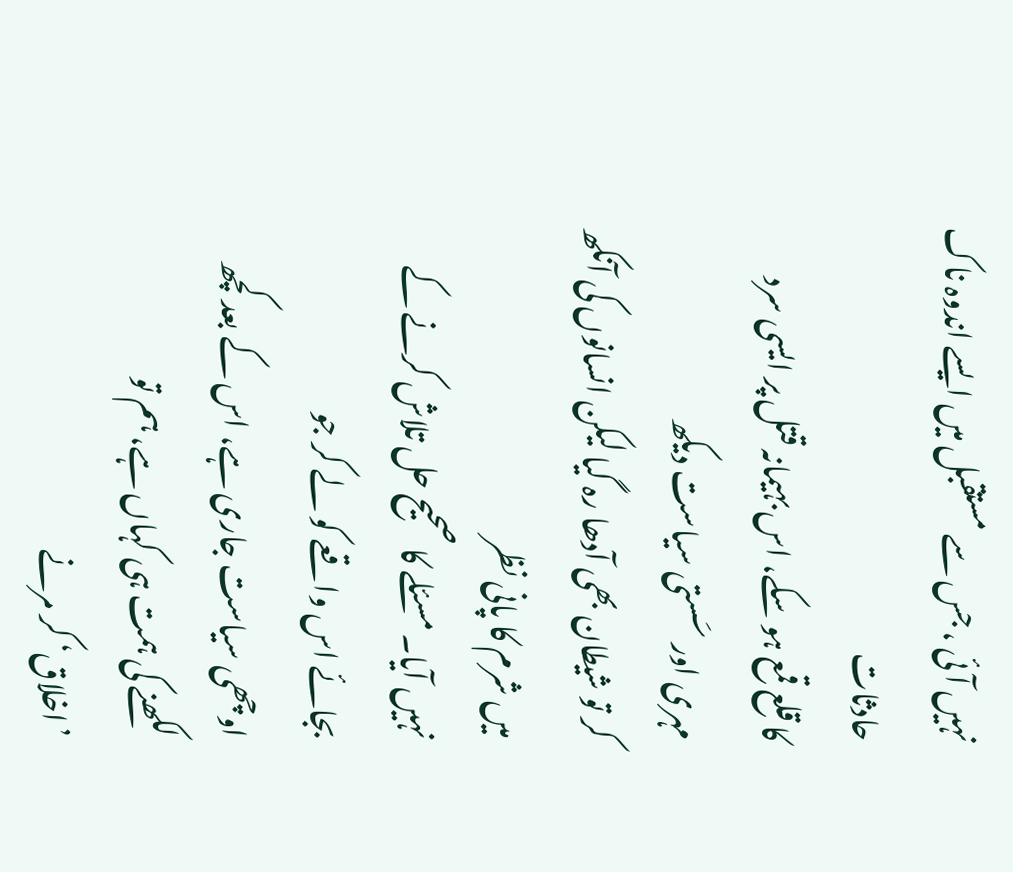نہیں آئی ، جس سے مستقبل میں ایسے اندوہ ناک حادثات
کا قلع قمع ہو سکے، اس بہیمانہ قتل پر ایسی سرد مہری اور سَستی سیاست دیکھ
کر تو شیطان بھی آدھا رہ گیا لیکن انسانوں کی آنکھ میں شرم کا پانی نظر
نہیں آیا۔ مسئلے کا صحیح حل تلاش کرنے کے بجائے اس واقعے کو لے کر جو
اوچھی سیاست جاری ہے، اس کے بعد کچھ لکھنے کی ہمت ہی کہاں ہے، ہم تو
’اخلاق‘ کر مرنے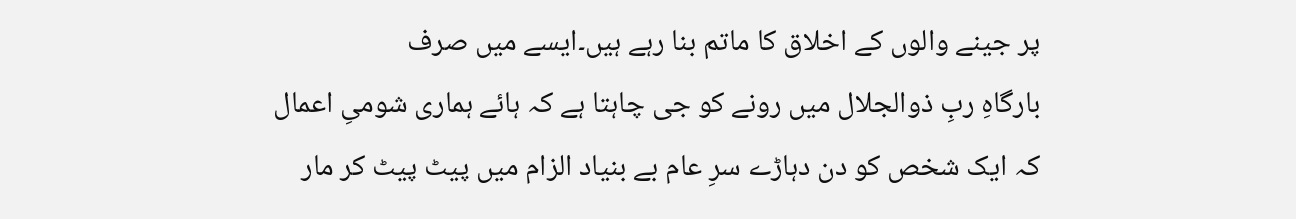پر جینے والوں کے اخلاق کا ماتم بنا رہے ہیں۔ایسے میں صرف
بارگاہِ ربِ ذوالجلال میں رونے کو جی چاہتا ہے کہ ہائے ہماری شومیِ اعمال
کہ ایک شخص کو دن دہاڑے سرِ عام بے بنیاد الزام میں پیٹ پیٹ کر مار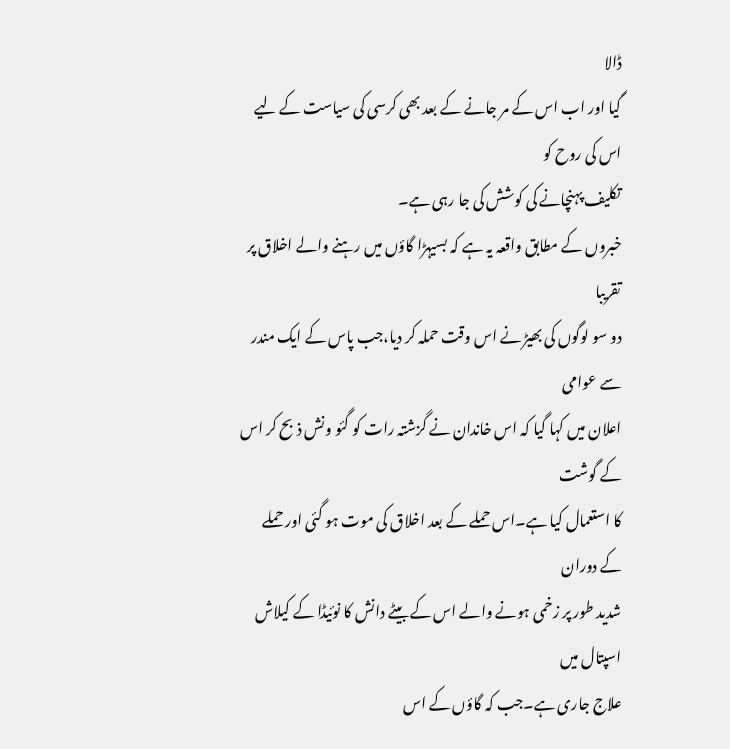ڈالا
گیا اور اب اس کے مر جانے کے بعد بھی کرسی کی سیاست کے لیے اس کی روح کو
تکلیف پہنچانے کی کوشش کی جا رہی ہے۔
خبروں کے مطابق واقعہ یہ ہے کہ بسیہڑا گاؤں میں رہنے والے اخلاق پر تقریبا
دو سو لوگوں کی بھیڑ نے اس وقت حملہ کر دیا،جب پاس کے ایک مندر سے عوامی
اعلان میں کہا گیا کہ اس خاندان نے گزشتہ رات کو گئو ونش ذبح کر اس کے گوشت
کا استعمال کیا ہے۔اس حملے کے بعد اخلاق کی موت ہو گئی اور حملے کے دوران
شدید طور پر زخمی ہونے والے اس کے بیٹے دانش کا نوئیڈا کے کیلاش اسپتال میں
علاج جاری ہے۔جب کہ گاؤں کے اس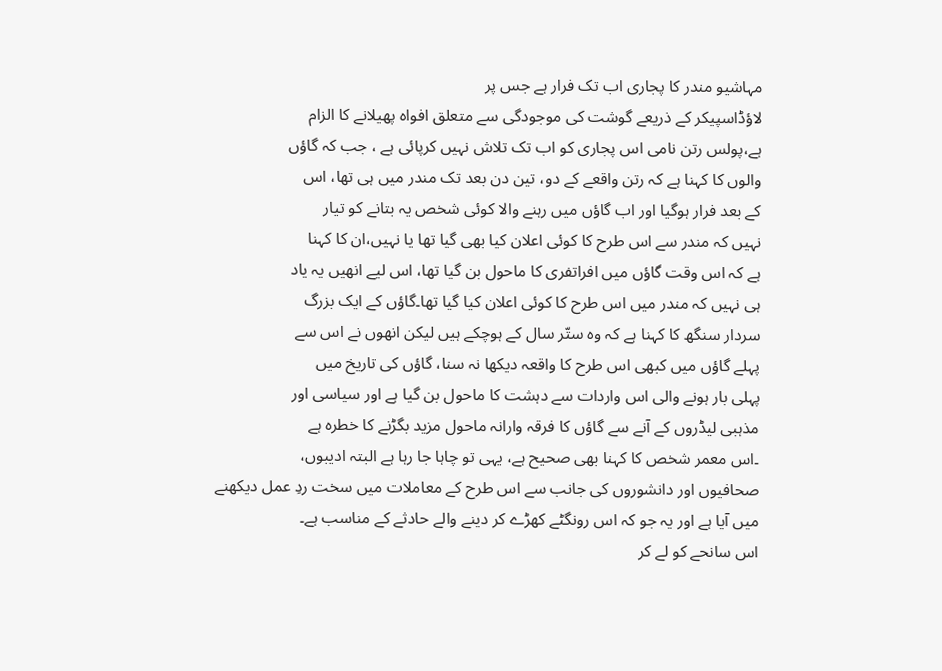مہاشیو مندر کا پجاری اب تک فرار ہے جس پر
لاؤڈاسپیکر کے ذریعے گوشت کی موجودگی سے متعلق افواہ پھیلانے کا الزام
ہے،پولس رتن نامی اس پجاری کو اب تک تلاش نہیں کرپائی ہے ، جب کہ گاؤں
والوں کا کہنا ہے کہ رتن واقعے کے دو، تین دن بعد تک مندر میں ہی تھا، اس
کے بعد فرار ہوگیا اور اب گاؤں میں رہنے والا کوئی شخص یہ بتانے کو تیار
نہیں کہ مندر سے اس طرح کا کوئی اعلان کیا بھی گیا تھا یا نہیں،ان کا کہنا
ہے کہ اس وقت گاؤں میں افراتفری کا ماحول بن گیا تھا، اس لیے انھیں یہ یاد
ہی نہیں کہ مندر میں اس طرح کا کوئی اعلان کیا گیا تھا۔گاؤں کے ایک بزرگ
سردار سنگھ کا کہنا ہے کہ وہ ستّر سال کے ہوچکے ہیں لیکن انھوں نے اس سے
پہلے گاؤں میں کبھی اس طرح کا واقعہ دیکھا نہ سنا، گاؤں کی تاریخ میں
پہلی بار ہونے والی اس واردات سے دہشت کا ماحول بن گیا ہے اور سیاسی اور
مذہبی لیڈروں کے آنے سے گاؤں کا فرقہ وارانہ ماحول مزید بگڑنے کا خطرہ ہے
۔اس معمر شخص کا کہنا بھی صحیح ہے، یہی تو چاہا جا رہا ہے البتہ ادیبوں،
صحافیوں اور دانشوروں کی جانب سے اس طرح کے معاملات میں سخت ردِ عمل دیکھنے
میں آیا ہے اور یہ جو کہ اس رونگٹے کھڑے کر دینے والے حادثے کے مناسب ہے۔
اس سانحے کو لے کر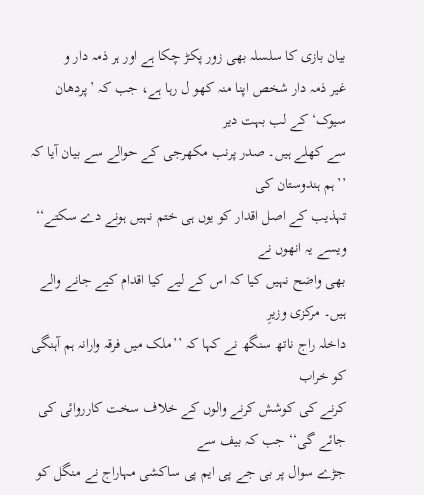بیان بازی کا سلسلہ بھی زور پکڑ چکا ہے اور ہر ذمہ دار و
غیر ذمہ دار شخص اپنا منہ کھو ل رہا ہے، جب کہ ’پردھان سیوک‘ کے لب بہت دیر
سے کھلے ہیں۔ صدر پرنب مکھرجی کے حوالے سے بیان آیا کہ ’’ہم ہندوستان کی
تہذیب کے اصل اقدار کو یوں ہی ختم نہیں ہونے دے سکتے‘‘ ویسے یہ انھوں نے
بھی واضح نہیں کیا کہ اس کے لیے کیا اقدام کیے جانے والے ہیں۔ مرکزی وزیرِ
داخلہ راج ناتھ سنگھ نے کہا کہ ’’ملک میں فرقہ وارانہ ہم آہنگی کو خراب
کرنے کی کوشش کرنے والوں کے خلاف سخت کارروائی کی جائے گی‘‘ جب کہ بیف سے
جڑے سوال پر بی جے پی ایم پی ساکشی مہاراج نے منگل کو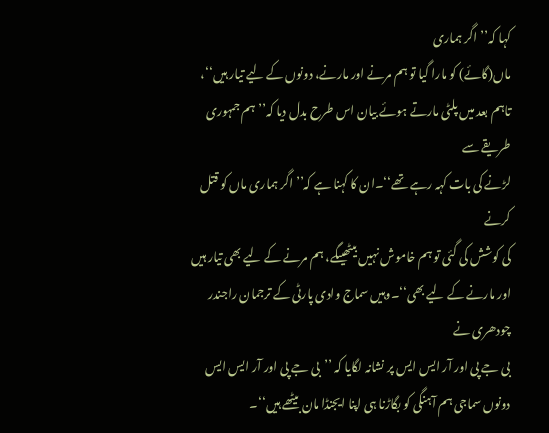کہا کہ’’اگر ہماری
ماں(گائے) کو مارا گیا تو ہم مرنے اور مارنے، دونوں کے لیے تیار ہیں‘‘،
تاہم بعد میں پلٹی مارتے ہوئے بیان اس طرح بدل دیا کہ’’ ہم جمہوری طریقے سے
لڑنے کی بات کہہ رہے تھے‘‘۔ان کا کہنا ہے کہ’’ اگر ہماری ماں کو قتل کرنے
کی کوشش کی گئی تو ہم خاموش نہیں بیٹھیںگے، ہم مرنے کے لیے بھی تیار ہیں
اور مارنے کے لیے بھی‘‘۔وہیں سماج وادی پارٹی کے ترجمان راجندر چودھری نے
بی جے پی اور آر ایس ایس پر نشانہ لگایا کہ ’’بی جے پی اور آر ایس ایس
دونوں سماجی ہم آہنگی کو بگاڑنا ہی اپنا ایجنڈا مان بیٹھے ہیں‘‘۔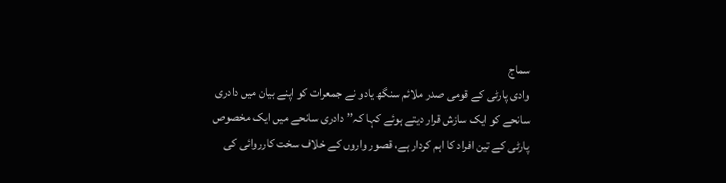سماج
وادی پارٹی کے قومی صدر ملائم سنگھ یادو نے جمعرات کو اپنے بیان میں دادری
سانحے کو ایک سازش قرار دیتے ہوئے کہا کہ’’ دادری سانحے میں ایک مخصوص
پارٹی کے تین افراد کا اہم کردار ہے، قصور واروں کے خلاف سخت کارروائی کی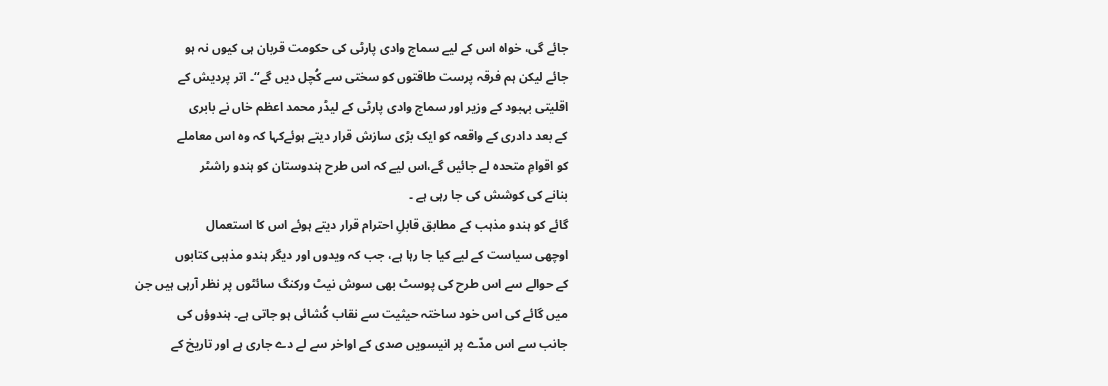جائے گی، خواہ اس کے لیے سماج وادی پارٹی کی حکومت قربان ہی کیوں نہ ہو
جائے لیکن ہم فرقہ پرست طاقتوں کو سختی سے کُچل دیں گے‘‘۔ اتر پردیش کے
اقلیتی بہبود کے وزیر اور سماج وادی پارٹی کے لیڈر محمد اعظم خاں نے بابری
کے بعد دادری کے واقعہ کو ایک بڑی سازش قرار دیتے ہوئےکہا کہ وہ اس معاملے
کو اقوامِ متحدہ لے جائیں گے،اس لیے کہ اس طرح ہندوستان کو ہندو راشٹر
بنانے کی کوشش کی جا رہی ہے ۔
گائے کو ہندو مذہب کے مطابق قابلِ احترام قرار دیتے ہوئے اس کا استعمال
اوچھی سیاست کے لیے کیا جا رہا ہے، جب کہ ویدوں اور دیگر ہندو مذہبی کتابوں
کے حوالے سے اس طرح کی پوسٹ بھی سوش نیٹ ورکنگ سائٹوں پر نظر آرہی ہیں جن
میں گائے کی اس خود ساختہ حیثیت سے نقاب کُشائی ہو جاتی ہے۔ ہندوؤں کی
جانب سے اس مدّے پر انیسویں صدی کے اواخر سے لے دے جاری ہے اور تاریخ کے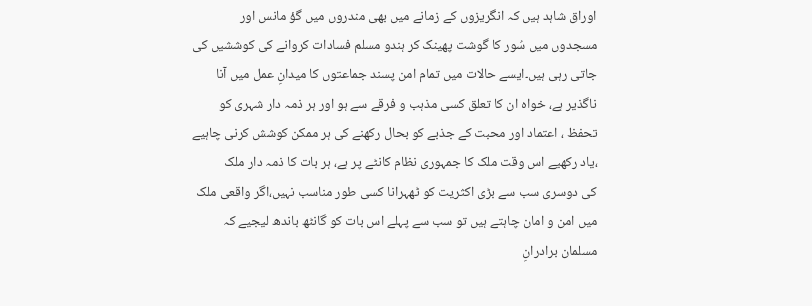اوراق شاہد ہیں کہ انگریزوں کے زمانے میں بھی مندروں میں گؤ مانس اور
مسجدوں میں سُور کا گوشت پھینک کر ہندو مسلم فسادات کروانے کی کوششیں کی
جاتی رہی ہیں۔ایسے حالات میں تمام امن پسند جماعتوں کا میدانِ عمل میں آنا
ناگذیر ہے، خواہ ان کا تعلق کسی مذہب و فرقے سے ہو اور ہر ذمہ دار شہری کو
تحفظ ، اعتماد اور محبت کے جذبے کو بحال رکھنے کی ہر ممکن کوشش کرنی چاہیے
،یاد رکھیے اس وقت ملک کا جمہوری نظام کانٹے پر ہے، ہر بات کا ذمہ دار ملک
کی دوسری سب سے بڑی اکثریت کو ٹھہرانا کسی طور مناسب نہیں،اگر واقعی ملک
میں امن و امان چاہتے ہیں تو سب سے پہلے اس بات کو گانٹھ باندھ لیجیے کہ
مسلمان برادرانِ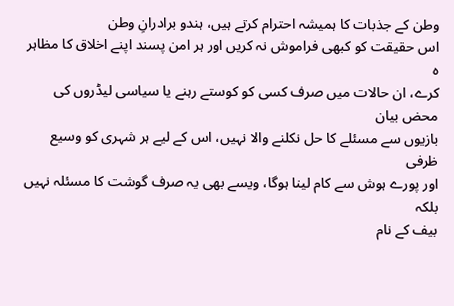وطن کے جذبات کا ہمیشہ احترام کرتے ہیں، ہندو برادرانِ وطن
اس حقیقت کو کبھی فراموش نہ کریں اور ہر امن پسند اپنے اخلاق کا مظاہر ہ
کرے، ان حالات میں صرف کسی کو کوستے رہنے یا سیاسی لیڈروں کی محض بیان
بازیوں سے مسئلے کا حل نکلنے والا نہیں، اس کے لیے ہر شہری کو وسیع ظرفی
اور پورے ہوش سے کام لینا ہوگا، ویسے بھی یہ صرف گوشت کا مسئلہ نہیں بلکہ
بیف کے نام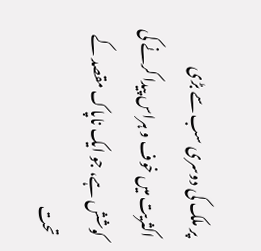پر ملک کی دوسری سب سے بڑی اکثریت میں خوف و ہراس پیدا کرنے کی
کوشش ہے، جو ایک ناپاک مقصد کے تحت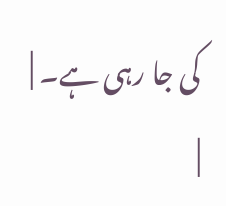کی جا رہی ہے۔ |
|